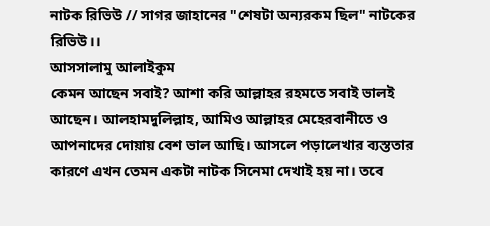নাটক রিভিউ // সাগর জাহানের "শেষটা অন্যরকম ছিল" নাটকের রিভিউ।।
আসসালামু আলাইকুম
কেমন আছেন সবাই? আশা করি আল্লাহর রহমতে সবাই ভালই আছেন। আলহামদুলিল্লাহ, আমিও আল্লাহর মেহেরবানীতে ও আপনাদের দোয়ায় বেশ ভাল আছি। আসলে পড়ালেখার ব্যস্ততার কারণে এখন তেমন একটা নাটক সিনেমা দেখাই হয় না। তবে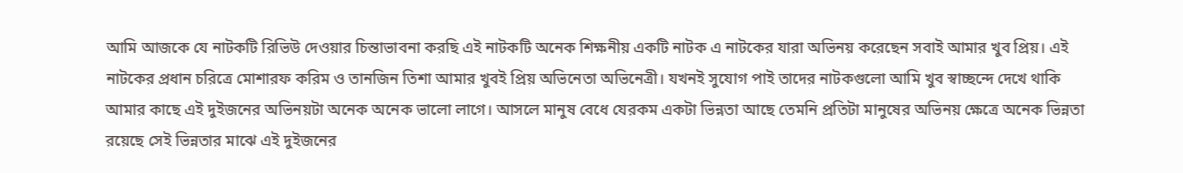আমি আজকে যে নাটকটি রিভিউ দেওয়ার চিন্তাভাবনা করছি এই নাটকটি অনেক শিক্ষনীয় একটি নাটক এ নাটকের যারা অভিনয় করেছেন সবাই আমার খুব প্রিয়। এই নাটকের প্রধান চরিত্রে মোশারফ করিম ও তানজিন তিশা আমার খুবই প্রিয় অভিনেতা অভিনেত্রী। যখনই সুযোগ পাই তাদের নাটকগুলো আমি খুব স্বাচ্ছন্দে দেখে থাকি আমার কাছে এই দুইজনের অভিনয়টা অনেক অনেক ভালো লাগে। আসলে মানুষ বেধে যেরকম একটা ভিন্নতা আছে তেমনি প্রতিটা মানুষের অভিনয় ক্ষেত্রে অনেক ভিন্নতা রয়েছে সেই ভিন্নতার মাঝে এই দুইজনের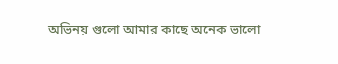অভিনয় গুলো আমার কাছে অনেক ভালো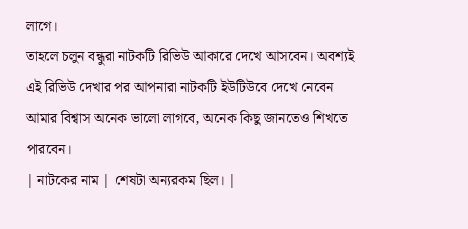লাগে।
তাহলে চলুন বন্ধুরা নাটকটি রিভিউ আকারে দেখে আসবেন। অবশ্যই এই রিভিউ দেখার পর আপনারা নাটকটি ইউটিউবে দেখে নেবেন আমার বিশ্বাস অনেক ভালো লাগবে, অনেক কিছু জানতেও শিখতে পারবেন।
| নাটকের নাম | শেষটা অন্যরকম ছিল। |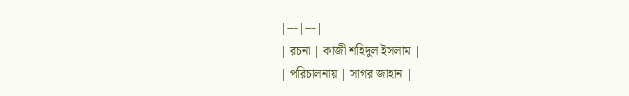|---|---|
| রচনা | কাজী শহিদুল ইসলাম |
| পরিচালনায় | সাগর জাহান |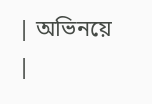| অভিনয়ে |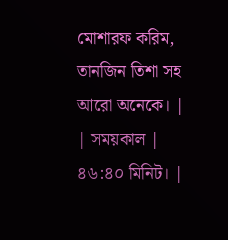মোশারফ করিম, তানজিন তিশা সহ আরো অনেকে। |
| সময়কাল | ৪৬:৪০ মিনিট। |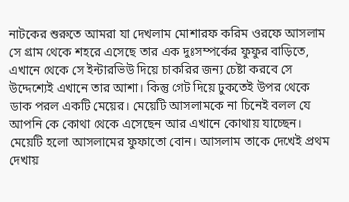নাটকের শুরুতে আমরা যা দেখলাম মোশারফ করিম ওরফে আসলাম সে গ্রাম থেকে শহরে এসেছে তার এক দুঃসম্পর্কের ফুফুর বাড়িতে, এখানে থেকে সে ইন্টারভিউ দিয়ে চাকরির জন্য চেষ্টা করবে সে উদ্দেশ্যেই এখানে তার আশা। কিন্তু গেট দিয়ে ঢুকতেই উপর থেকে ডাক পরল একটি মেয়ের। মেয়েটি আসলামকে না চিনেই বলল যে আপনি কে কোথা থেকে এসেছেন আর এখানে কোথায় যাচ্ছেন। মেয়েটি হলো আসলামের ফুফাতো বোন। আসলাম তাকে দেখেই প্রথম দেখায়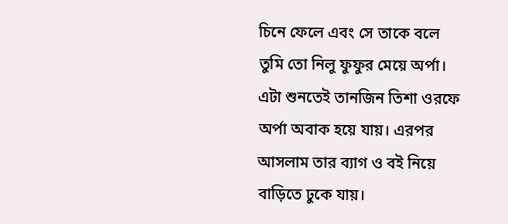চিনে ফেলে এবং সে তাকে বলে তুমি তো নিলু ফুফুর মেয়ে অর্পা। এটা শুনতেই তানজিন তিশা ওরফে অর্পা অবাক হয়ে যায়। এরপর আসলাম তার ব্যাগ ও বই নিয়ে বাড়িতে ঢুকে যায়।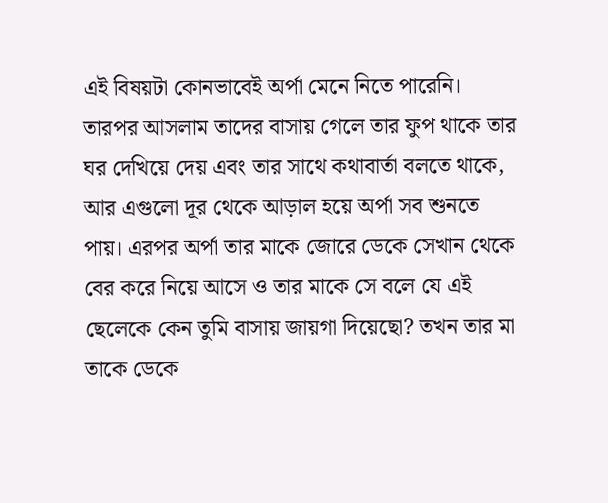এই বিষয়টা কোনভাবেই অর্পা মেনে নিতে পারেনি।
তারপর আসলাম তাদের বাসায় গেলে তার ফুপ থাকে তার ঘর দেখিয়ে দেয় এবং তার সাথে কথাবার্তা বলতে থাকে, আর এগুলো দূর থেকে আড়াল হয়ে অর্পা সব শুনতে পায়। এরপর অর্পা তার মাকে জোরে ডেকে সেখান থেকে বের করে নিয়ে আসে ও তার মাকে সে বলে যে এই ছেলেকে কেন তুমি বাসায় জায়গা দিয়েছো? তখন তার মা তাকে ডেকে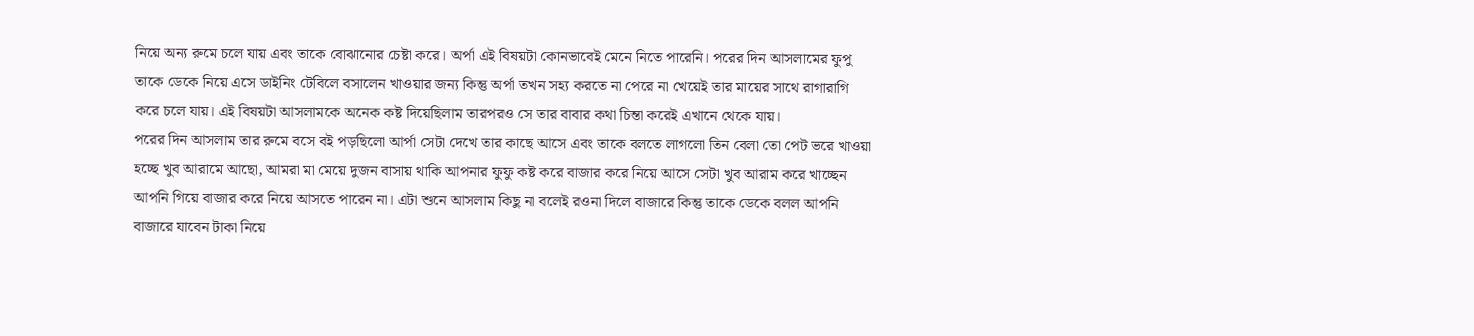নিয়ে অন্য রুমে চলে যায় এবং তাকে বোঝানোর চেষ্টা করে। অর্পা এই বিষয়টা কোনভাবেই মেনে নিতে পারেনি। পরের দিন আসলামের ফুপু তাকে ডেকে নিয়ে এসে ডাইনিং টেবিলে বসালেন খাওয়ার জন্য কিন্তু অর্পা তখন সহ্য করতে না পেরে না খেয়েই তার মায়ের সাথে রাগারাগি করে চলে যায়। এই বিষয়টা আসলামকে অনেক কষ্ট দিয়েছিলাম তারপরও সে তার বাবার কথা চিন্তা করেই এখানে থেকে যায়।
পরের দিন আসলাম তার রুমে বসে বই পড়ছিলো আর্পা সেটা দেখে তার কাছে আসে এবং তাকে বলতে লাগলো তিন বেলা তো পেট ভরে খাওয়া হচ্ছে খুব আরামে আছো, আমরা মা মেয়ে দুজন বাসায় থাকি আপনার ফুফু কষ্ট করে বাজার করে নিয়ে আসে সেটা খুব আরাম করে খাচ্ছেন আপনি গিয়ে বাজার করে নিয়ে আসতে পারেন না। এটা শুনে আসলাম কিছু না বলেই রওনা দিলে বাজারে কিন্তু তাকে ডেকে বলল আপনি বাজারে যাবেন টাকা নিয়ে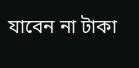যাবেন না টাকা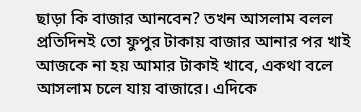ছাড়া কি বাজার আনবেন? তখন আসলাম বলল প্রতিদিনই তো ফুপুর টাকায় বাজার আনার পর খাই আজকে না হয় আমার টাকাই খাবে, একথা বলে আসলাম চলে যায় বাজারে। এদিকে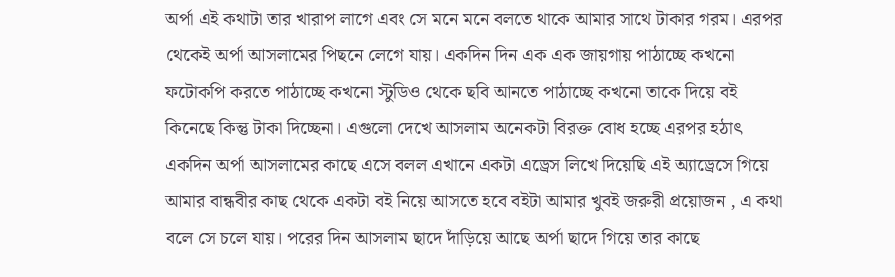অর্পা এই কথাটা তার খারাপ লাগে এবং সে মনে মনে বলতে থাকে আমার সাথে টাকার গরম। এরপর থেকেই অর্পা আসলামের পিছনে লেগে যায়। একদিন দিন এক এক জায়গায় পাঠাচ্ছে কখনো ফটোকপি করতে পাঠাচ্ছে কখনো স্টুডিও থেকে ছবি আনতে পাঠাচ্ছে কখনো তাকে দিয়ে বই কিনেছে কিন্তু টাকা দিচ্ছেনা। এগুলো দেখে আসলাম অনেকটা বিরক্ত বোধ হচ্ছে এরপর হঠাৎ একদিন অর্পা আসলামের কাছে এসে বলল এখানে একটা এড্রেস লিখে দিয়েছি এই অ্যাড্রেসে গিয়ে আমার বান্ধবীর কাছ থেকে একটা বই নিয়ে আসতে হবে বইটা আমার খুবই জরুরী প্রয়োজন , এ কথা বলে সে চলে যায়। পরের দিন আসলাম ছাদে দাঁড়িয়ে আছে অর্পা ছাদে গিয়ে তার কাছে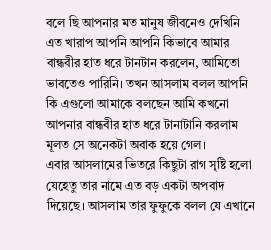বলে ছি আপনার মত মানুষ জীবনেও দেখিনি এত খারাপ আপনি আপনি কিভাবে আমার বান্ধবীর হাত ধরে টানটান করলেন, আমিতো ভাবতেও পারিনি। তখন আসলাম বলল আপনি কি এগুলো আমাকে বলছেন আমি কখনো আপনার বান্ধবীর হাত ধরে টানাটানি করলাম মূলত সে অনেকটা অবাক হয়ে গেল।
এবার আসলামের ভিতরে কিছুটা রাগ সৃষ্টি হলো যেহেতু তার নামে এত বড় একটা অপবাদ দিয়েছে। আসলাম তার ফুফুকে বলল যে এখানে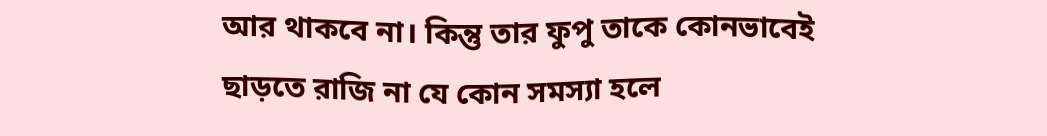আর থাকবে না। কিন্তু তার ফুপু তাকে কোনভাবেই ছাড়তে রাজি না যে কোন সমস্যা হলে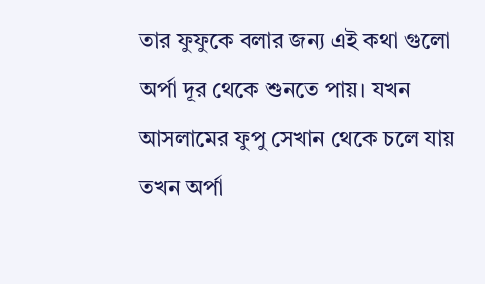তার ফুফুকে বলার জন্য এই কথা গুলো অর্পা দূর থেকে শুনতে পায়। যখন আসলামের ফুপু সেখান থেকে চলে যায় তখন অর্পা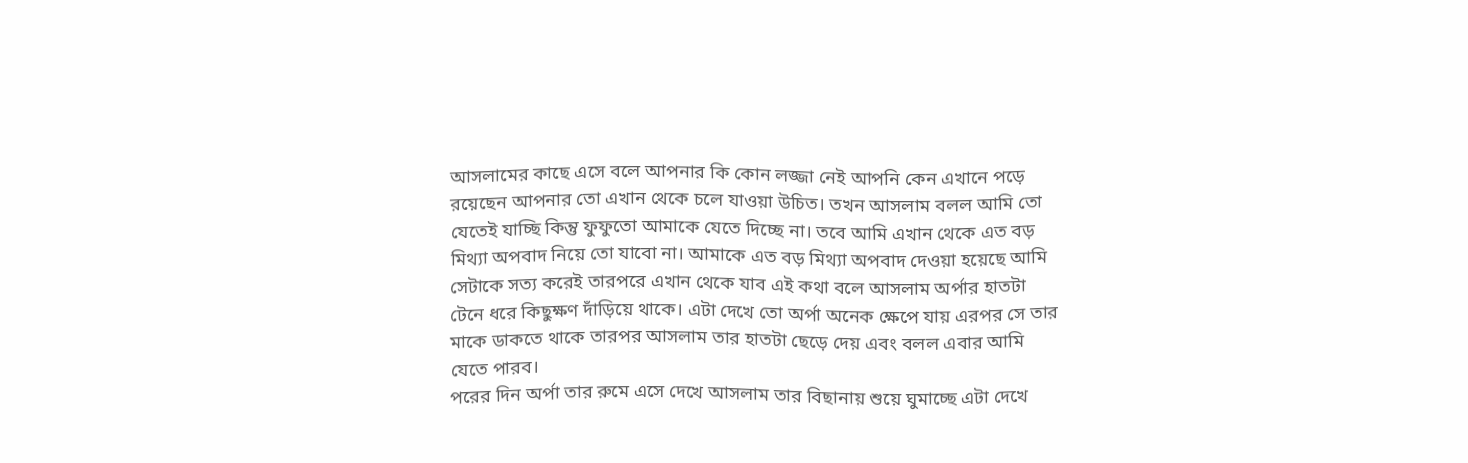আসলামের কাছে এসে বলে আপনার কি কোন লজ্জা নেই আপনি কেন এখানে পড়ে রয়েছেন আপনার তো এখান থেকে চলে যাওয়া উচিত। তখন আসলাম বলল আমি তো যেতেই যাচ্ছি কিন্তু ফুফুতো আমাকে যেতে দিচ্ছে না। তবে আমি এখান থেকে এত বড় মিথ্যা অপবাদ নিয়ে তো যাবো না। আমাকে এত বড় মিথ্যা অপবাদ দেওয়া হয়েছে আমি সেটাকে সত্য করেই তারপরে এখান থেকে যাব এই কথা বলে আসলাম অর্পার হাতটা টেনে ধরে কিছুক্ষণ দাঁড়িয়ে থাকে। এটা দেখে তো অর্পা অনেক ক্ষেপে যায় এরপর সে তার মাকে ডাকতে থাকে তারপর আসলাম তার হাতটা ছেড়ে দেয় এবং বলল এবার আমি যেতে পারব।
পরের দিন অর্পা তার রুমে এসে দেখে আসলাম তার বিছানায় শুয়ে ঘুমাচ্ছে এটা দেখে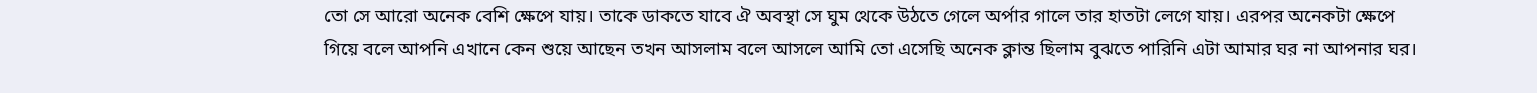তো সে আরো অনেক বেশি ক্ষেপে যায়। তাকে ডাকতে যাবে ঐ অবস্থা সে ঘুম থেকে উঠতে গেলে অর্পার গালে তার হাতটা লেগে যায়। এরপর অনেকটা ক্ষেপে গিয়ে বলে আপনি এখানে কেন শুয়ে আছেন তখন আসলাম বলে আসলে আমি তো এসেছি অনেক ক্লান্ত ছিলাম বুঝতে পারিনি এটা আমার ঘর না আপনার ঘর।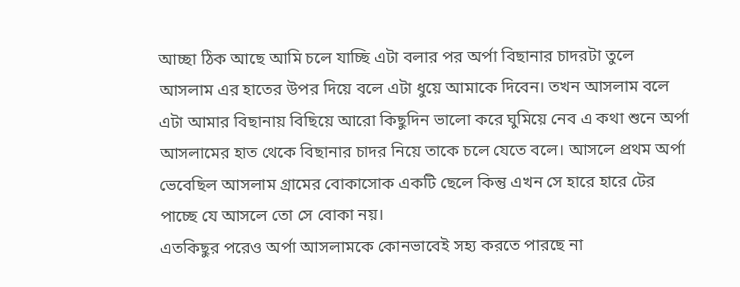আচ্ছা ঠিক আছে আমি চলে যাচ্ছি এটা বলার পর অর্পা বিছানার চাদরটা তুলে আসলাম এর হাতের উপর দিয়ে বলে এটা ধুয়ে আমাকে দিবেন। তখন আসলাম বলে এটা আমার বিছানায় বিছিয়ে আরো কিছুদিন ভালো করে ঘুমিয়ে নেব এ কথা শুনে অর্পা আসলামের হাত থেকে বিছানার চাদর নিয়ে তাকে চলে যেতে বলে। আসলে প্রথম অর্পা ভেবেছিল আসলাম গ্রামের বোকাসোক একটি ছেলে কিন্তু এখন সে হারে হারে টের পাচ্ছে যে আসলে তো সে বোকা নয়।
এতকিছুর পরেও অর্পা আসলামকে কোনভাবেই সহ্য করতে পারছে না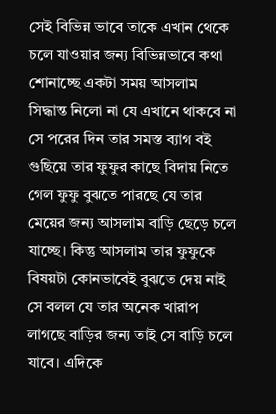সেই বিভিন্ন ভাবে তাকে এখান থেকে চলে যাওয়ার জন্য বিভিন্নভাবে কথা শোনাচ্ছে একটা সময় আসলাম সিদ্ধান্ত নিলো না যে এখানে থাকবে না সে পরের দিন তার সমস্ত ব্যাগ বই গুছিয়ে তার ফুফুর কাছে বিদায় নিতে গেল ফুফু বুঝতে পারছে যে তার মেয়ের জন্য আসলাম বাড়ি ছেড়ে চলে যাচ্ছে। কিন্তু আসলাম তার ফুফুকে বিষয়টা কোনভাবেই বুঝতে দেয় নাই সে বলল যে তার অনেক খারাপ লাগছে বাড়ির জন্য তাই সে বাড়ি চলে যাবে। এদিকে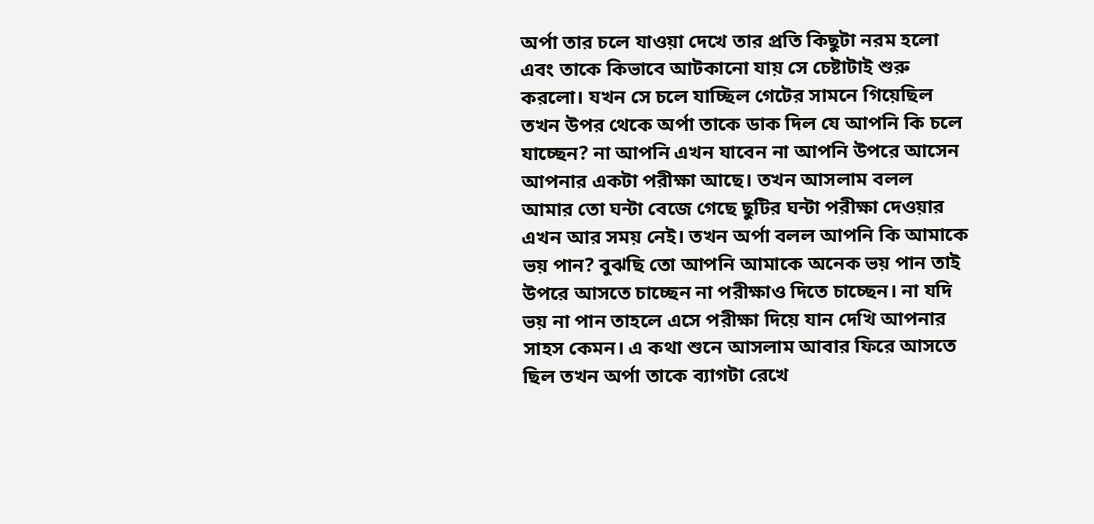অর্পা তার চলে যাওয়া দেখে তার প্রতি কিছুটা নরম হলো এবং তাকে কিভাবে আটকানো যায় সে চেষ্টাটাই শুরু করলো। যখন সে চলে যাচ্ছিল গেটের সামনে গিয়েছিল তখন উপর থেকে অর্পা তাকে ডাক দিল যে আপনি কি চলে যাচ্ছেন? না আপনি এখন যাবেন না আপনি উপরে আসেন আপনার একটা পরীক্ষা আছে। তখন আসলাম বলল আমার তো ঘন্টা বেজে গেছে ছুটির ঘন্টা পরীক্ষা দেওয়ার এখন আর সময় নেই। তখন অর্পা বলল আপনি কি আমাকে ভয় পান? বুঝছি তো আপনি আমাকে অনেক ভয় পান তাই উপরে আসতে চাচ্ছেন না পরীক্ষাও দিতে চাচ্ছেন। না যদি ভয় না পান তাহলে এসে পরীক্ষা দিয়ে যান দেখি আপনার সাহস কেমন। এ কথা শুনে আসলাম আবার ফিরে আসতে ছিল তখন অর্পা তাকে ব্যাগটা রেখে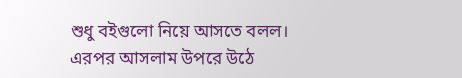শুধু বইগুলো নিয়ে আসতে বলল।
এরপর আসলাম উপরে উঠে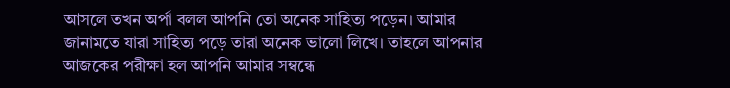আসলে তখন অর্পা বলল আপনি তো অনেক সাহিত্য পড়েন। আমার জানামতে যারা সাহিত্য পড়ে তারা অনেক ভালো লিখে। তাহলে আপনার আজকের পরীক্ষা হল আপনি আমার সম্বন্ধে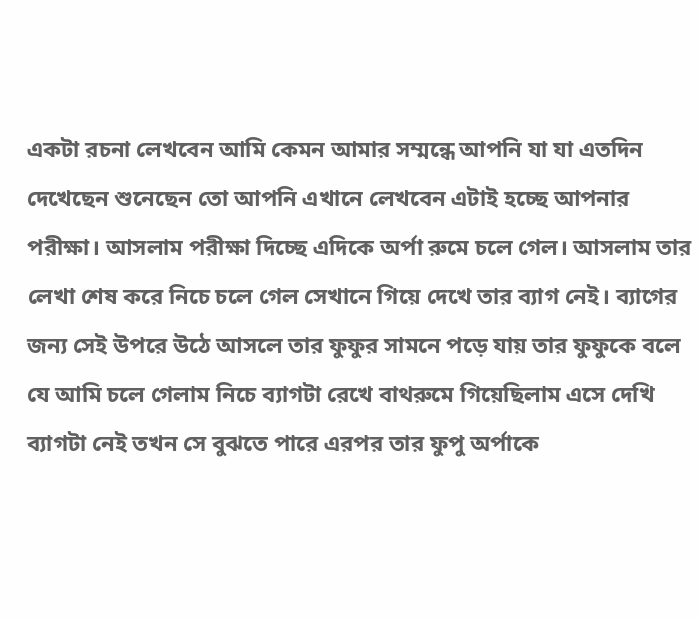একটা রচনা লেখবেন আমি কেমন আমার সম্মন্ধে আপনি যা যা এতদিন দেখেছেন শুনেছেন তো আপনি এখানে লেখবেন এটাই হচ্ছে আপনার পরীক্ষা। আসলাম পরীক্ষা দিচ্ছে এদিকে অর্পা রুমে চলে গেল। আসলাম তার লেখা শেষ করে নিচে চলে গেল সেখানে গিয়ে দেখে তার ব্যাগ নেই। ব্যাগের জন্য সেই উপরে উঠে আসলে তার ফুফুর সামনে পড়ে যায় তার ফুফুকে বলে যে আমি চলে গেলাম নিচে ব্যাগটা রেখে বাথরুমে গিয়েছিলাম এসে দেখি ব্যাগটা নেই তখন সে বুঝতে পারে এরপর তার ফুপু অর্পাকে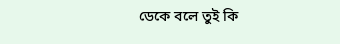ডেকে বলে তুই কি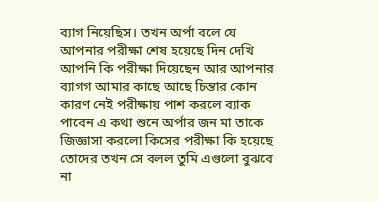ব্যাগ নিয়েছিস। তখন অর্পা বলে যে আপনার পরীক্ষা শেষ হয়েছে দিন দেখি আপনি কি পরীক্ষা দিয়েছেন আর আপনার ব্যাগগ আমার কাছে আছে চিন্তার কোন কারণ নেই পরীক্ষায় পাশ করলে ব্যাক পাবেন এ কথা শুনে অর্পার জন মা তাকে জিজ্ঞাসা করলো কিসের পরীক্ষা কি হয়েছে তোদের তখন সে বলল তুমি এগুলো বুঝবে না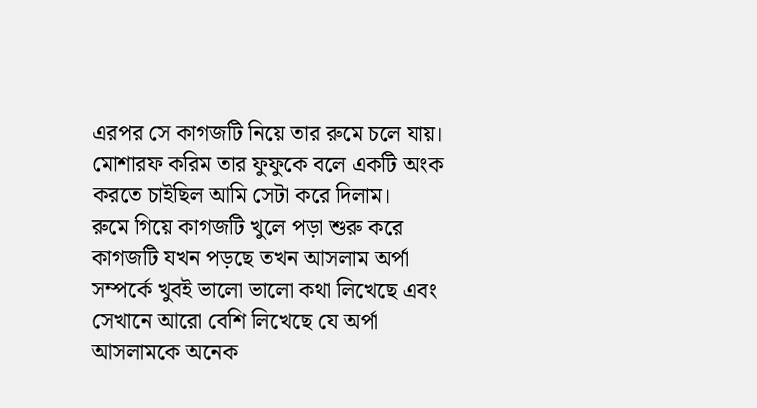এরপর সে কাগজটি নিয়ে তার রুমে চলে যায়। মোশারফ করিম তার ফুফুকে বলে একটি অংক করতে চাইছিল আমি সেটা করে দিলাম।
রুমে গিয়ে কাগজটি খুলে পড়া শুরু করে কাগজটি যখন পড়ছে তখন আসলাম অর্পা সম্পর্কে খুবই ভালো ভালো কথা লিখেছে এবং সেখানে আরো বেশি লিখেছে যে অর্পা আসলামকে অনেক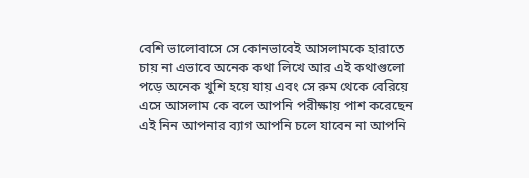বেশি ভালোবাসে সে কোনভাবেই আসলামকে হারাতে চায় না এভাবে অনেক কথা লিখে আর এই কথাগুলো পড়ে অনেক খুশি হয়ে যায় এবং সে রুম থেকে বেরিয়ে এসে আসলাম কে বলে আপনি পরীক্ষায় পাশ করেছেন এই নিন আপনার ব্যাগ আপনি চলে যাবেন না আপনি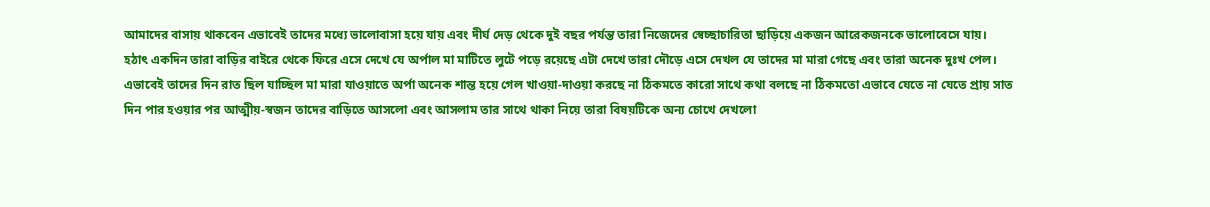আমাদের বাসায় থাকবেন এভাবেই তাদের মধ্যে ভালোবাসা হয়ে যায় এবং দীর্ঘ দেড় থেকে দুই বছর পর্যন্ত তারা নিজেদের স্বেচ্ছাচারিতা ছাড়িয়ে একজন আরেকজনকে ভালোবেসে যায়।
হঠাৎ একদিন তারা বাড়ির বাইরে থেকে ফিরে এসে দেখে যে অর্পাল মা মাটিতে লুটে পড়ে রয়েছে এটা দেখে তারা দৌড়ে এসে দেখল যে তাদের মা মারা গেছে এবং তারা অনেক দুঃখ পেল। এভাবেই তাদের দিন রাত ছিল যাচ্ছিল মা মারা যাওয়াতে অর্পা অনেক শান্ত হয়ে গেল খাওয়া-দাওয়া করছে না ঠিকমতে কারো সাথে কথা বলছে না ঠিকমতো এভাবে যেতে না যেতে প্রায় সাত দিন পার হওয়ার পর আত্মীয়-স্বজন তাদের বাড়িতে আসলো এবং আসলাম তার সাথে থাকা নিয়ে তারা বিষয়টিকে অন্য চোখে দেখলো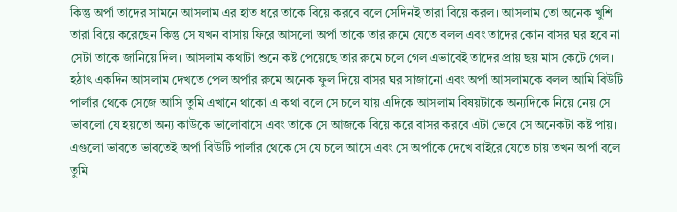কিন্তু অর্পা তাদের সামনে আসলাম এর হাত ধরে তাকে বিয়ে করবে বলে সেদিনই তারা বিয়ে করল। আসলাম তো অনেক খুশি তারা বিয়ে করেছেন কিন্তু সে যখন বাসায় ফিরে আসলো অর্পা তাকে তার রুমে যেতে বলল এবং তাদের কোন বাসর ঘর হবে না সেটা তাকে জানিয়ে দিল। আসলাম কথাটা শুনে কষ্ট পেয়েছে তার রুমে চলে গেল এভাবেই তাদের প্রায় ছয় মাস কেটে গেল।
হঠাৎ একদিন আসলাম দেখতে পেল অর্পার রুমে অনেক ফুল দিয়ে বাসর ঘর সাজানো এবং অর্পা আসলামকে বলল আমি বিউটি পার্লার থেকে সেজে আসি তুমি এখানে থাকো এ কথা বলে সে চলে যায় এদিকে আসলাম বিষয়টাকে অন্যদিকে নিয়ে নেয় সে ভাবলো যে হয়তো অন্য কাউকে ভালোবাসে এবং তাকে সে আজকে বিয়ে করে বাসর করবে এটা ভেবে সে অনেকটা কষ্ট পায়। এগুলো ভাবতে ভাবতেই অর্পা বিউটি পার্লার থেকে সে যে চলে আসে এবং সে অর্পাকে দেখে বাইরে যেতে চায় তখন অর্পা বলে তুমি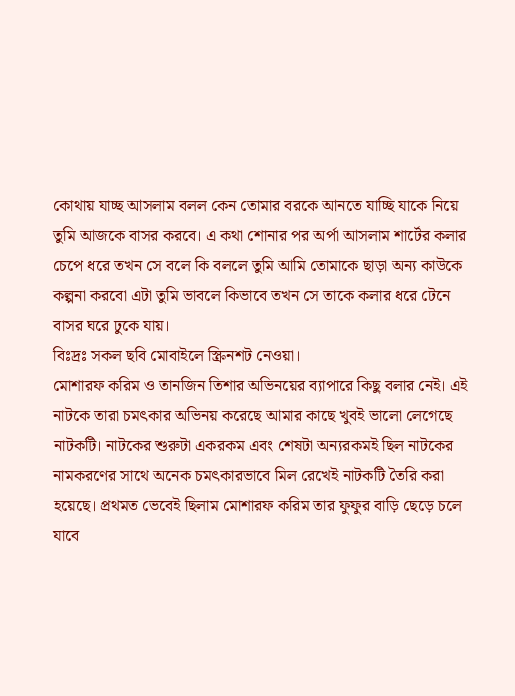কোথায় যাচ্ছ আসলাম বলল কেন তোমার বরকে আনতে যাচ্ছি যাকে নিয়ে তুমি আজকে বাসর করবে। এ কথা শোনার পর অর্পা আসলাম শার্টের কলার চেপে ধরে তখন সে বলে কি বললে তুমি আমি তোমাকে ছাড়া অন্য কাউকে কল্পনা করবো এটা তুমি ভাবলে কিভাবে তখন সে তাকে কলার ধরে টেনে বাসর ঘরে ঢুকে যায়।
বিঃদ্রঃ সকল ছবি মোবাইলে স্ক্রিনশট নেওয়া।
মোশারফ করিম ও তানজিন তিশার অভিনয়ের ব্যাপারে কিছু বলার নেই। এই নাটকে তারা চমৎকার অভিনয় করেছে আমার কাছে খুবই ভালো লেগেছে নাটকটি। নাটকের শুরুটা একরকম এবং শেষটা অন্যরকমই ছিল নাটকের নামকরণের সাথে অনেক চমৎকারভাবে মিল রেখেই নাটকটি তৈরি করা হয়েছে। প্রথমত ভেবেই ছিলাম মোশারফ করিম তার ফুফুর বাড়ি ছেড়ে চলে যাবে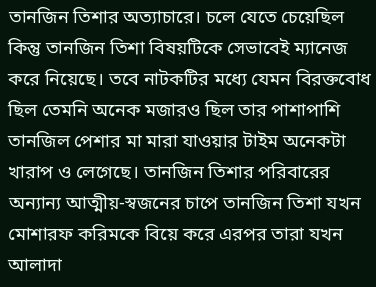তানজিন তিশার অত্যাচারে। চলে যেতে চেয়েছিল কিন্তু তানজিন তিশা বিষয়টিকে সেভাবেই ম্যানেজ করে নিয়েছে। তবে নাটকটির মধ্যে যেমন বিরক্তবোধ ছিল তেমনি অনেক মজারও ছিল তার পাশাপাশি তানজিল পেশার মা মারা যাওয়ার টাইম অনেকটা খারাপ ও লেগেছে। তানজিন তিশার পরিবারের অন্যান্য আত্মীয়-স্বজনের চাপে তানজিন তিশা যখন মোশারফ করিমকে বিয়ে করে এরপর তারা যখন আলাদা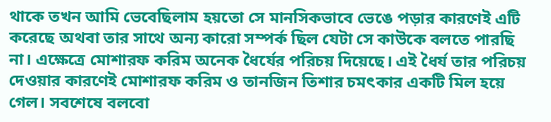থাকে তখন আমি ভেবেছিলাম হয়তো সে মানসিকভাবে ভেঙে পড়ার কারণেই এটি করেছে অথবা তার সাথে অন্য কারো সম্পর্ক ছিল যেটা সে কাউকে বলতে পারছি না। এক্ষেত্রে মোশারফ করিম অনেক ধৈর্যের পরিচয় দিয়েছে। এই ধৈর্য তার পরিচয় দেওয়ার কারণেই মোশারফ করিম ও তানজিন তিশার চমৎকার একটি মিল হয়ে গেল। সবশেষে বলবো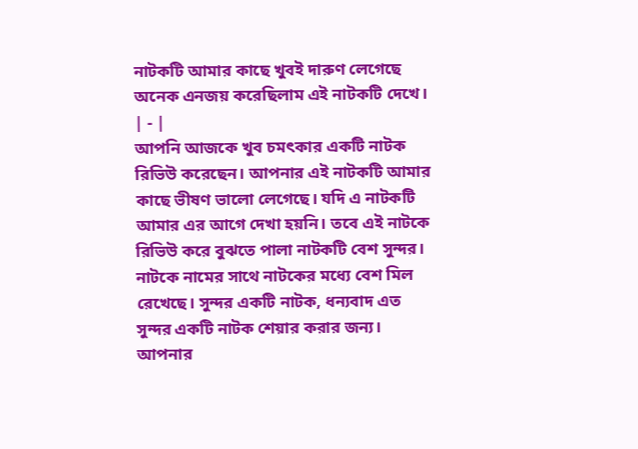নাটকটি আমার কাছে খুবই দারুণ লেগেছে অনেক এনজয় করেছিলাম এই নাটকটি দেখে।
| - |
আপনি আজকে খুব চমৎকার একটি নাটক রিভিউ করেছেন। আপনার এই নাটকটি আমার কাছে ভীষণ ভালো লেগেছে। যদি এ নাটকটি আমার এর আগে দেখা হয়নি। তবে এই নাটকে রিভিউ করে বুঝতে পালা নাটকটি বেশ সুন্দর। নাটকে নামের সাথে নাটকের মধ্যে বেশ মিল রেখেছে। সুন্দর একটি নাটক, ধন্যবাদ এত সুন্দর একটি নাটক শেয়ার করার জন্য।
আপনার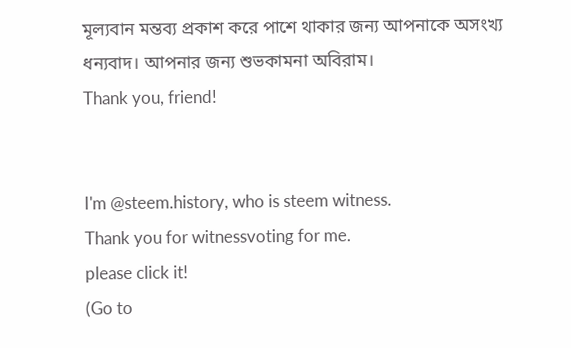মূল্যবান মন্তব্য প্রকাশ করে পাশে থাকার জন্য আপনাকে অসংখ্য ধন্যবাদ। আপনার জন্য শুভকামনা অবিরাম।
Thank you, friend!


I'm @steem.history, who is steem witness.
Thank you for witnessvoting for me.
please click it!
(Go to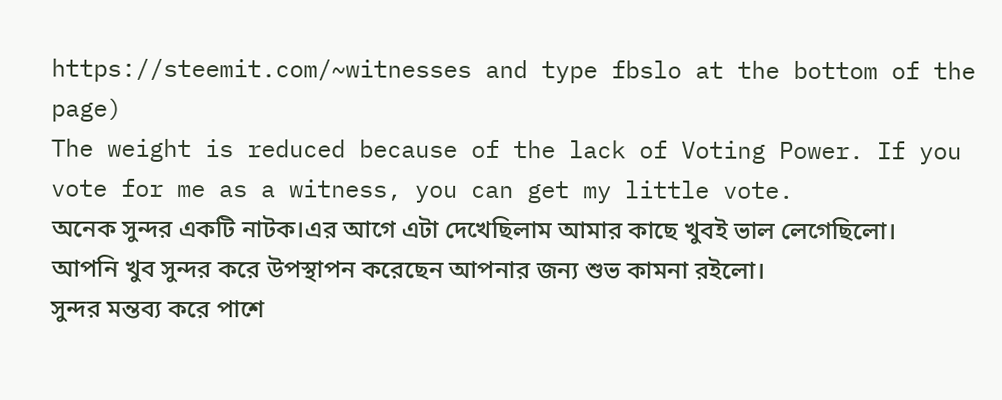https://steemit.com/~witnesses and type fbslo at the bottom of the page)
The weight is reduced because of the lack of Voting Power. If you vote for me as a witness, you can get my little vote.
অনেক সুন্দর একটি নাটক।এর আগে এটা দেখেছিলাম আমার কাছে খুবই ভাল লেগেছিলো। আপনি খুব সুন্দর করে উপস্থাপন করেছেন আপনার জন্য শুভ কামনা রইলো।
সুন্দর মন্তব্য করে পাশে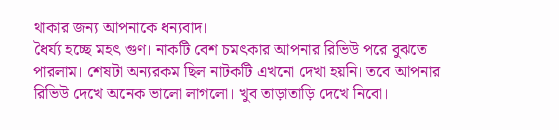থাকার জন্য আপনাকে ধন্যবাদ।
ধৈর্য্য হচ্ছে মহৎ গুণ। নাকটি বেশ চমৎকার আপনার রিভিউ পরে বুঝতে পারলাম। শেষটা অন্যরকম ছিল নাটকটি এখনো দেখা হয়নি। তবে আপনার রিভিউ দেখে অনেক ভালো লাগলো। খুব তাড়াতাড়ি দেখে নিবো।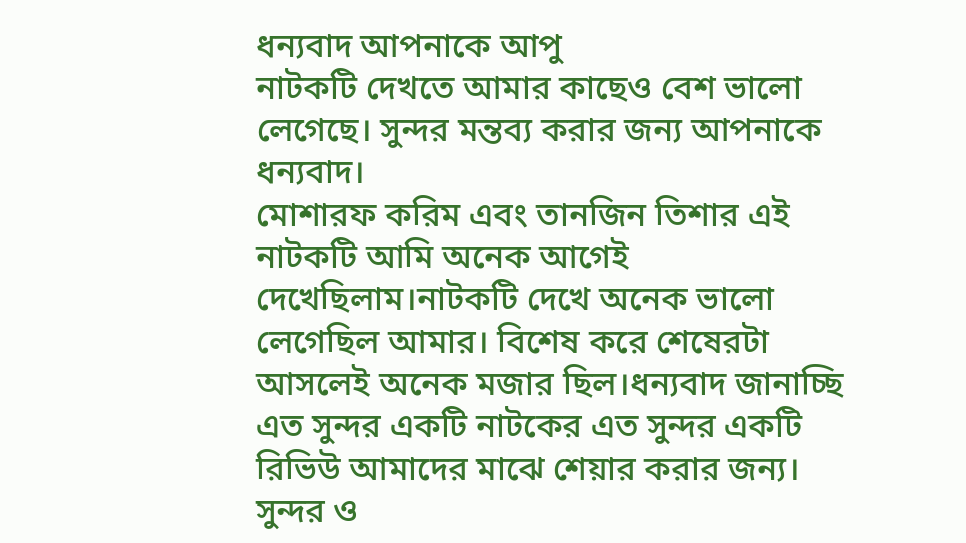ধন্যবাদ আপনাকে আপু
নাটকটি দেখতে আমার কাছেও বেশ ভালো লেগেছে। সুন্দর মন্তব্য করার জন্য আপনাকে ধন্যবাদ।
মোশারফ করিম এবং তানজিন তিশার এই নাটকটি আমি অনেক আগেই দেখেছিলাম।নাটকটি দেখে অনেক ভালো লেগেছিল আমার। বিশেষ করে শেষেরটা আসলেই অনেক মজার ছিল।ধন্যবাদ জানাচ্ছি এত সুন্দর একটি নাটকের এত সুন্দর একটি রিভিউ আমাদের মাঝে শেয়ার করার জন্য।
সুন্দর ও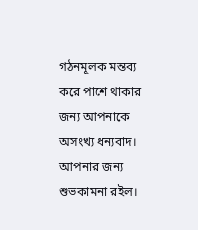গঠনমূলক মন্তব্য করে পাশে থাকার জন্য আপনাকে অসংখ্য ধন্যবাদ। আপনার জন্য শুভকামনা রইল।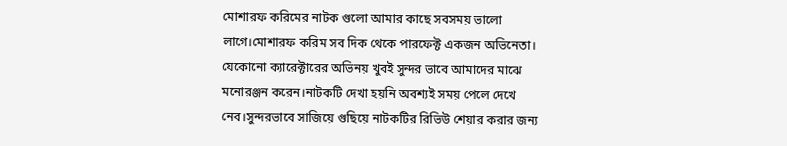মোশারফ করিমের নাটক গুলো আমার কাছে সবসময় ভালো লাগে।মোশারফ করিম সব দিক থেকে পারফেক্ট একজন অভিনেতা। যেকোনো ক্যারেক্টারের অভিনয় খুবই সুন্দর ভাবে আমাদের মাঝে মনোরঞ্জন করেন।নাটকটি দেখা হয়নি অবশ্যই সময় পেলে দেখে নেব।সুন্দরভাবে সাজিয়ে গুছিয়ে নাটকটির রিভিউ শেয়ার করার জন্য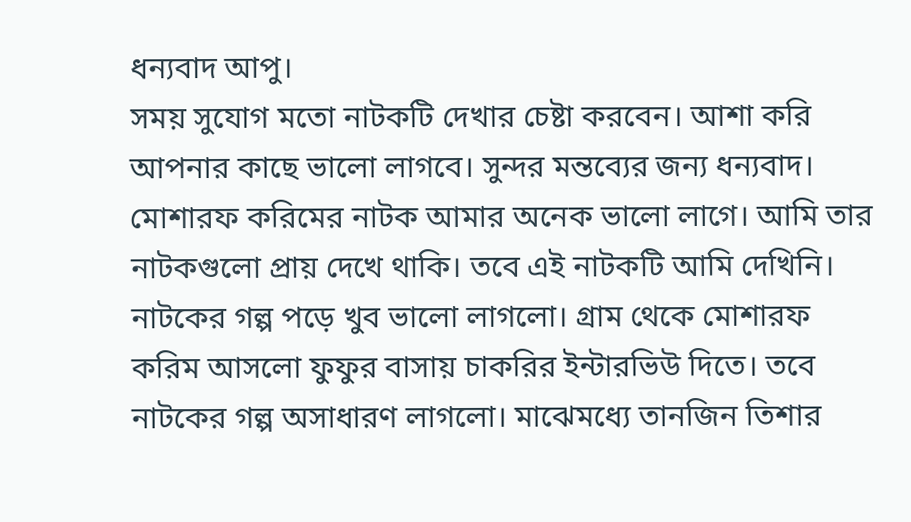ধন্যবাদ আপু।
সময় সুযোগ মতো নাটকটি দেখার চেষ্টা করবেন। আশা করি আপনার কাছে ভালো লাগবে। সুন্দর মন্তব্যের জন্য ধন্যবাদ।
মোশারফ করিমের নাটক আমার অনেক ভালো লাগে। আমি তার নাটকগুলো প্রায় দেখে থাকি। তবে এই নাটকটি আমি দেখিনি। নাটকের গল্প পড়ে খুব ভালো লাগলো। গ্রাম থেকে মোশারফ করিম আসলো ফুফুর বাসায় চাকরির ইন্টারভিউ দিতে। তবে নাটকের গল্প অসাধারণ লাগলো। মাঝেমধ্যে তানজিন তিশার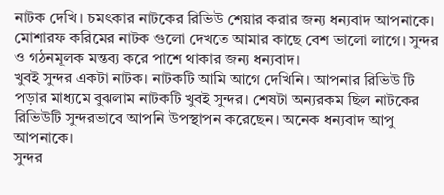নাটক দেখি। চমৎকার নাটকের রিভিউ শেয়ার করার জন্য ধন্যবাদ আপনাকে।
মোশারফ করিমের নাটক গুলো দেখতে আমার কাছে বেশ ভালো লাগে। সুন্দর ও গঠনমূলক মন্তব্য করে পাশে থাকার জন্য ধন্যবাদ।
খুবই সুন্দর একটা নাটক। নাটকটি আমি আগে দেখিনি। আপনার রিভিউ টি পড়ার মাধ্যমে বুঝলাম নাটকটি খুবই সুন্দর। শেষটা অন্যরকম ছিল নাটকের রিভিউটি সুন্দরভাবে আপনি উপস্থাপন করেছেন। অনেক ধন্যবাদ আপু আপনাকে।
সুন্দর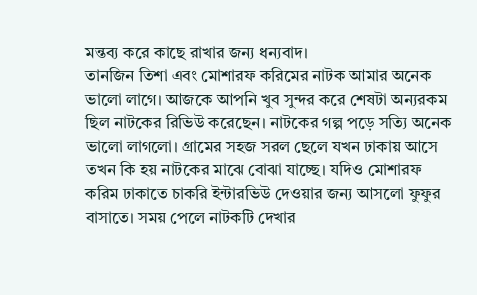মন্তব্য করে কাছে রাখার জন্য ধন্যবাদ।
তানজিন তিশা এবং মোশারফ করিমের নাটক আমার অনেক ভালো লাগে। আজকে আপনি খুব সুন্দর করে শেষটা অন্যরকম ছিল নাটকের রিভিউ করেছেন। নাটকের গল্প পড়ে সত্যি অনেক ভালো লাগলো। গ্রামের সহজ সরল ছেলে যখন ঢাকায় আসে তখন কি হয় নাটকের মাঝে বোঝা যাচ্ছে। যদিও মোশারফ করিম ঢাকাতে চাকরি ইন্টারভিউ দেওয়ার জন্য আসলো ফুফুর বাসাতে। সময় পেলে নাটকটি দেখার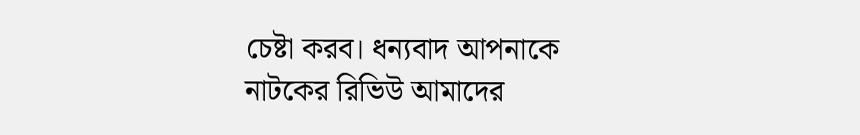চেষ্টা করব। ধন্যবাদ আপনাকে নাটকের রিভিউ আমাদের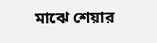মাঝে শেয়ার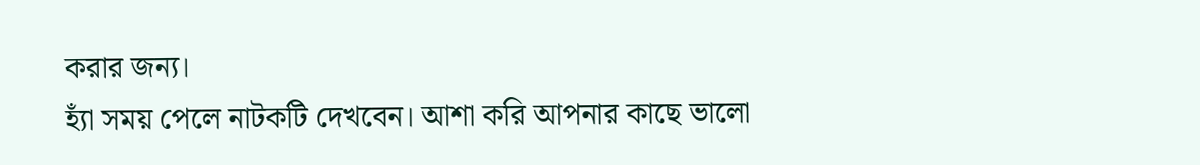করার জন্য।
হ্যাঁ সময় পেলে নাটকটি দেখবেন। আশা করি আপনার কাছে ভালো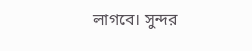লাগবে। সুন্দর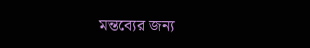মন্তব্যের জন্য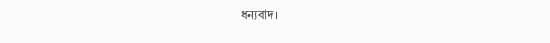ধন্যবাদ।